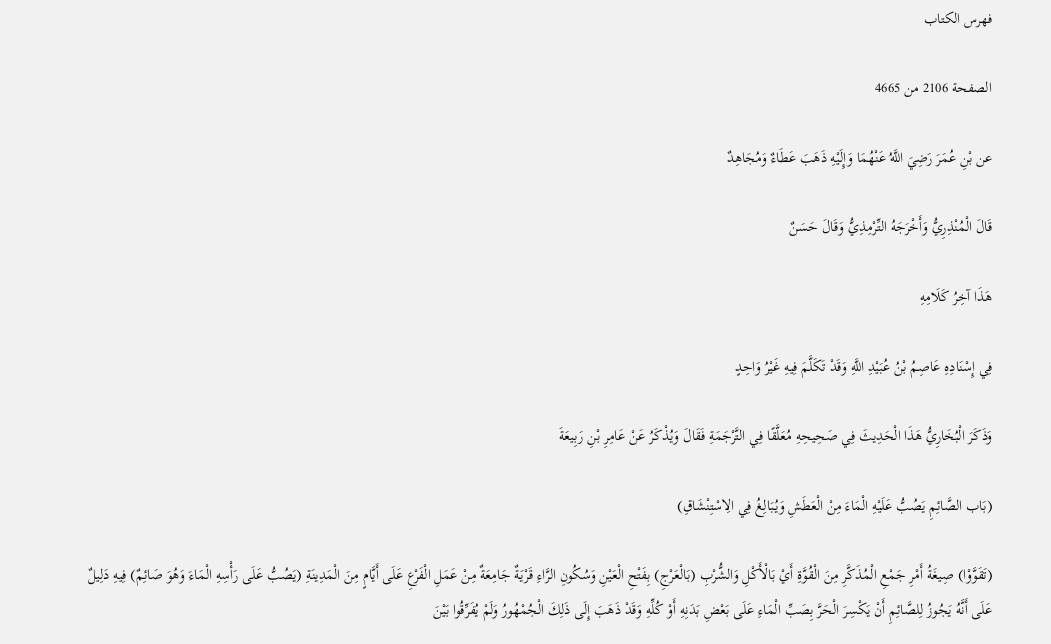فهرس الكتاب

الصفحة 2106 من 4665

عن بْنِ عُمَرَ رَضِيَ اللَّهُ عَنْهُمَا وَإِلَيْهِ ذَهَبَ عَطَاءٌ وَمُجَاهِدٌ

قَالَ الْمُنْذِرِيُّ وَأَخْرَجَهُ التِّرْمِذِيُّ وَقَالَ حَسَنٌ

هَذَا آخِرُ كَلَامِهِ

فِي إِسْنَادِهِ عَاصِمُ بْنُ عُبَيْدِ اللَّهِ وَقَدْ تَكَلَّمَ فِيهِ غَيْرُ وَاحِدٍ

وَذَكَرَ الْبُخَارِيُّ هَذَا الْحَدِيثَ فِي صَحِيحِهِ مُعَلَّقًا فِي التَّرْجَمَةِ فَقَالَ وَيُذْكَرُ عَنْ عَامِرِ بْنِ رَبِيعَةَ

(بَاب الصَّائِمِ يَصُبُّ عَلَيْهِ الْمَاءَ مِنْ الْعَطَشِ وَيُبَالِغُ فِي الِاسْتِنْشَاقِ)

(تَقَوَّوْا) صِيغَةُ أَمْرِ جَمْعِ الْمُذَكَّرِ مِنَ الْقُوَّةِ أَيْ بَالْأَكْلِ وَالشُّرْبِ (بَالْعَرْجِ) بِفَتْحِ الْعَيْنِ وَسُكُونِ الرَّاءِ قَرْيَةٌ جَامِعَةٌ مِنْ عَمَلِ الْفَرْعِ عَلَى أَيَّامٍ مِنَ الْمَدِينَةِ (يَصُبُّ عَلَى رَأْسِهِ الْمَاءَ وَهُوَ صَائِمٌ) فِيهِ دَلِيلٌ عَلَى أَنَّهُ يَجُوزُ لِلصَّائِمِ أَنْ يَكْسِرَ الْحَرَّ بِصَبِّ الْمَاءِ عَلَى بَعْضِ بَدَنِهِ أَوْ كُلِّهِ وَقَدْ ذَهَبَ إِلَى ذَلِكَ الْجُمْهُورُ وَلَمْ يُفَرِّقُوا بَيْنَ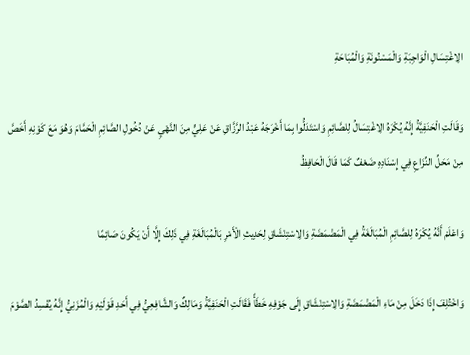الِاغْتِسَالِ الْوَاجِبَةِ وَالْمَسْنُونَةِ وَالْمُبَاحَةِ

وَقَالَتِ الْحَنَفِيَّةُ إِنَّهُ يُكْرَهُ الِاغْتِسَالُ لِلصَّائِمِ وَاسْتَدَلُّوا بِمَا أَخْرَجَهُ عَبْدُ الرَّزَّاقِ عَنْ عَلِيٍّ مِنَ النَّهْيِ عَنْ دُخُولِ الصَّائِمِ الْحَمَّامَ وَهُوَ مَعَ كَوْنِهِ أَخَصَّ مِنْ مَحَلِّ النِّزَاعِ فِي إِسْنَادِهِ ضَعْفٌ كَمَا قَالَ الْحَافِظُ

وَاعْلَمْ أَنَّهُ يُكْرَهُ لِلصَّائِمِ الْمُبَالَغَةُ فِي الْمَضْمَضَةِ وَالِاسْتِنْشَاقِ لِحَدِيثِ الْأَمْرِ بَالْمُبَالَغَةِ فِي ذَلِكَ إِلَّا أَنْ يَكُونَ صَائِمًا

وَاخْتُلِفَ إِذَا دَخَلَ مِنْ مَاءِ الْمَضْمَضَةِ وَالِاسْتِنْشَاقِ إِلَى جَوْفِهِ خَطَأً فَقَالَتِ الْحَنَفِيَّةُ وَمَالِكٌ وَالشَّافِعِيُّ فِي أَحَدِ قَوْلَيْهِ وَالْمُزَنِيُّ إِنَّهُ يُفْسِدُ الصَّوْمَ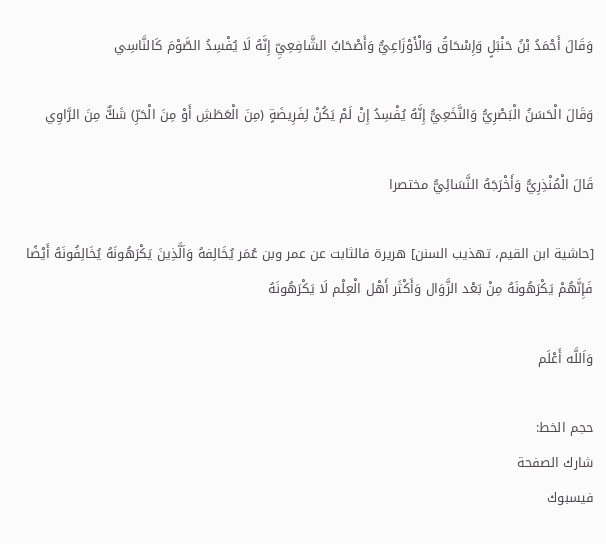وَقَالَ أَحْمَدُ بْنُ حَنْبَلٍ وَإِسْحَاقُ وَالْأَوْزَاعِيُّ وَأَصْحَابُ الشَّافِعِيِّ إِنَّهُ لَا يُفْسِدُ الصَّوْمَ كَالنَّاسِي

وَقَالَ الْحَسَنُ الْبَصْرِيُّ وَالنَّخَعِيُّ إِنَّهُ يُفْسِدُ إِنْ لَمْ يَكُنْ لِفَرِيضَةٍ (مِنَ الْعَطَشِ أَوْ مِنَ الْحَرِّ) شَكٌّ مِنَ الرَّاوِي

قَالَ الْمُنْذِرِيُّ وَأَخْرَجَهُ النَّسَائِيُّ مختصرا

[حاشية ابن القيم، تهذيب السنن] هريرة فالثابت عن عمر وبن عُمَر يُخَالِفهُ وَاَلَّذِينَ يَكْرَهُونَهُ يُخَالِفُونَهُ أَيْضًا فَإِنَّهُمْ يَكْرَهُونَهُ مِنْ بَعْد الزَّوَال وَأَكْثَر أَهْل الْعِلْم لَا يَكْرَهُونَهُ

وَاَللَّه أَعْلَم

حجم الخط:
شارك الصفحة
فيسبوك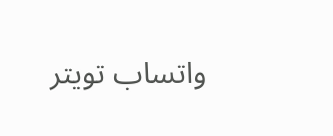واتساب تويتر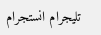تليجرام انستجرام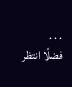. . .
فضلًا انتظر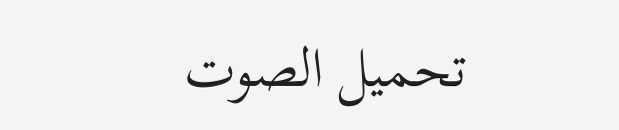تحميل الصوت